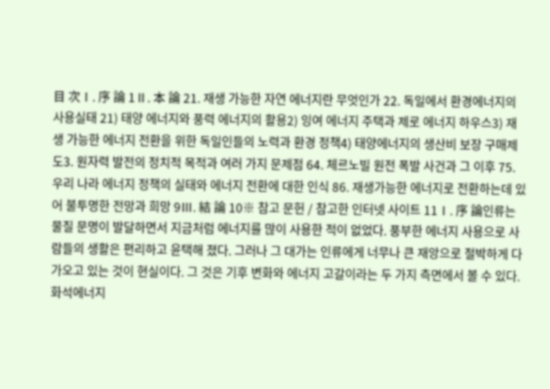目 次Ⅰ. 序 論 1Ⅱ. 本 論 21. 재생 가능한 자연 에너지란 무엇인가 22. 독일에서 환경에너지의 사용실태 21) 태양 에너지와 풍력 에너지의 활용2) 잉여 에너지 주택과 제로 에너지 하우스3) 재생 가능한 에너지 전환을 위한 독일인들의 노력과 환경 정책4) 태양에너지의 생산비 보장 구매제도3. 원자력 발전의 정치적 목적과 여러 가지 문제점 64. 체르노빌 원전 폭발 사건과 그 이후 75. 우리 나라 에너지 정책의 실태와 에너지 전환에 대한 인식 86. 재생가능한 에너지로 전환하는데 있어 불투명한 전망과 희망 9Ⅲ. 結 論 10※ 참고 문헌 / 참고한 인터넷 사이트 11Ⅰ. 序 論인류는 물질 문명이 발달하면서 지금처럼 에너지를 많이 사용한 적이 없었다. 풍부한 에너지 사용으로 사람들의 생활은 편리하고 윤택해 졌다. 그러나 그 대가는 인류에게 너무나 큰 재앙으로 절박하게 다가오고 있는 것이 현실이다. 그 것은 기후 변화와 에너지 고갈이라는 두 가지 측면에서 볼 수 있다.화석에너지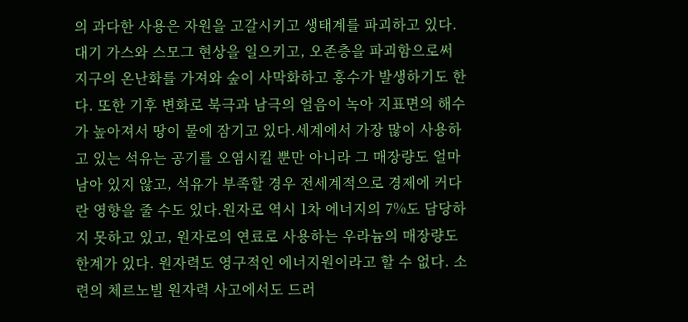의 과다한 사용은 자원을 고갈시키고 생태계를 파괴하고 있다. 대기 가스와 스모그 현상을 일으키고, 오존층을 파괴함으로써 지구의 온난화를 가져와 숲이 사막화하고 홍수가 발생하기도 한다. 또한 기후 변화로 북극과 남극의 얼음이 녹아 지표면의 해수가 높아져서 땅이 물에 잠기고 있다.세계에서 가장 많이 사용하고 있는 석유는 공기를 오염시킬 뿐만 아니라 그 매장량도 얼마 남아 있지 않고, 석유가 부족할 경우 전세계적으로 경제에 커다란 영향을 줄 수도 있다.원자로 역시 1차 에너지의 7%도 담당하지 못하고 있고, 원자로의 연료로 사용하는 우라늄의 매장량도 한계가 있다. 원자력도 영구적인 에너지원이라고 할 수 없다. 소련의 체르노빌 원자력 사고에서도 드러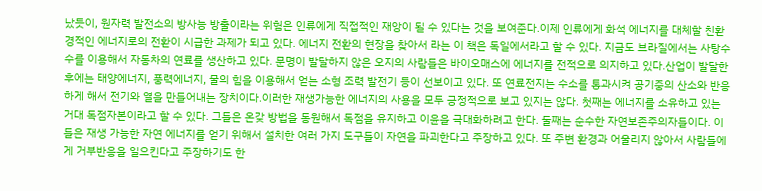났듯이, 원자력 발전소의 방사능 방출이라는 위험은 인류에게 직접적인 재앙이 될 수 있다는 것을 보여준다.이제 인류에게 화석 에너지를 대체할 친환경적인 에너지로의 전환이 시급한 과제가 되고 있다. 에너지 전환의 현장을 찾아서 라는 이 책은 독일에서라고 할 수 있다. 지금도 브라질에서는 사탕수수를 이용해서 자동차의 연료를 생산하고 있다. 문명이 발달하지 않은 오지의 사람들은 바이오매스에 에너지를 전적으로 의지하고 있다.산업이 발달한 후에는 태양에너지, 풍력에너지, 물의 힘을 이용해서 얻는 소형 조력 발전기 등이 선보이고 있다. 또 연료전지는 수소를 통과시켜 공기중의 산소와 반응하게 해서 전기와 열을 만들어내는 장치이다.이러한 재생가능한 에너지의 사용을 모두 긍정적으로 보고 있지는 않다. 첫째는 에너지를 소유하고 있는 거대 독점자본이라고 할 수 있다. 그들은 온갖 방법을 동원해서 독점을 유지하고 이윤을 극대화하려고 한다. 둘째는 순수한 자연보존주의자들이다. 이들은 재생 가능한 자연 에너지를 얻기 위해서 설치한 여러 가지 도구들이 자연을 파괴한다고 주장하고 있다. 또 주변 환경과 어울리지 않아서 사람들에게 거부반응을 일으킨다고 주장하기도 한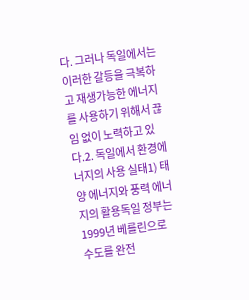다. 그러나 독일에서는 이러한 갈등을 극복하고 재생가능한 에너지를 사용하기 위해서 끊임 없이 노력하고 있다.2. 독일에서 환경에너지의 사용 실태1) 태양 에너지와 풍력 에너지의 활용독일 정부는 1999년 베를린으로 수도를 완전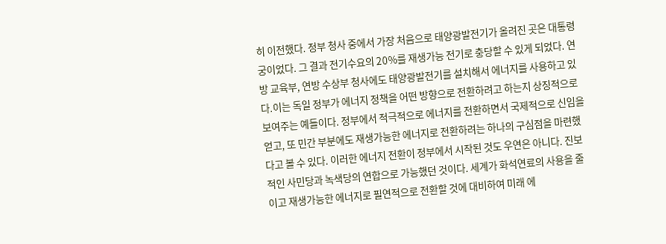히 이전했다. 정부 청사 중에서 가장 처음으로 태양광발전기가 올려진 곳은 대통령궁이었다. 그 결과 전기수요의 20%를 재생가능 전기로 충당할 수 있게 되었다. 연방 교육부, 연방 수상부 청사에도 태양광발전기를 설치해서 에너지를 사용하고 있다.이는 독일 정부가 에너지 정책을 어떤 방향으로 전환하려고 하는지 상징적으로 보여주는 예들이다. 정부에서 적극적으로 에너지를 전환하면서 국제적으로 신임을 얻고, 또 민간 부분에도 재생가능한 에너지로 전환하려는 하나의 구심점을 마련했다고 볼 수 있다. 이러한 에너지 전환이 정부에서 시작된 것도 우연은 아니다. 진보적인 사민당과 녹색당의 연합으로 가능했던 것이다. 세계가 화석연료의 사용을 줄이고 재생가능한 에너지로 필연적으로 전환할 것에 대비하여 미래 에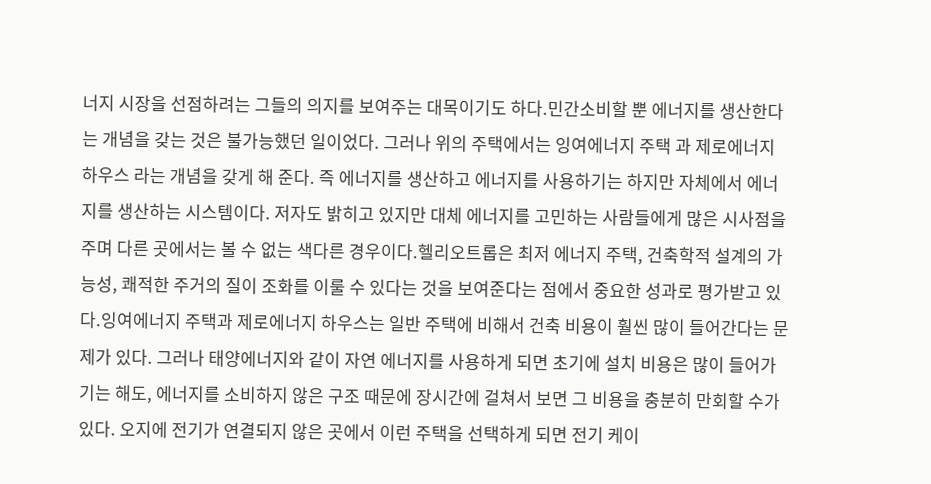너지 시장을 선점하려는 그들의 의지를 보여주는 대목이기도 하다.민간소비할 뿐 에너지를 생산한다는 개념을 갖는 것은 불가능했던 일이었다. 그러나 위의 주택에서는 잉여에너지 주택 과 제로에너지 하우스 라는 개념을 갖게 해 준다. 즉 에너지를 생산하고 에너지를 사용하기는 하지만 자체에서 에너지를 생산하는 시스템이다. 저자도 밝히고 있지만 대체 에너지를 고민하는 사람들에게 많은 시사점을 주며 다른 곳에서는 볼 수 없는 색다른 경우이다.헬리오트롭은 최저 에너지 주택, 건축학적 설계의 가능성, 쾌적한 주거의 질이 조화를 이룰 수 있다는 것을 보여준다는 점에서 중요한 성과로 평가받고 있다.잉여에너지 주택과 제로에너지 하우스는 일반 주택에 비해서 건축 비용이 훨씬 많이 들어간다는 문제가 있다. 그러나 태양에너지와 같이 자연 에너지를 사용하게 되면 초기에 설치 비용은 많이 들어가기는 해도, 에너지를 소비하지 않은 구조 때문에 장시간에 걸쳐서 보면 그 비용을 충분히 만회할 수가 있다. 오지에 전기가 연결되지 않은 곳에서 이런 주택을 선택하게 되면 전기 케이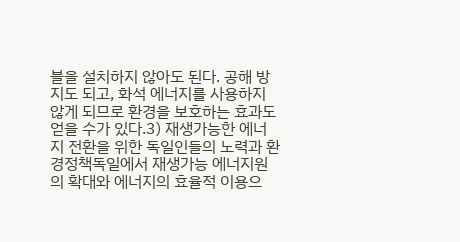블을 설치하지 않아도 된다. 공해 방지도 되고, 화석 에너지를 사용하지 않게 되므로 환경을 보호하는 효과도 얻을 수가 있다.3) 재생가능한 에너지 전환을 위한 독일인들의 노력과 환경정책독일에서 재생가능 에너지원의 확대와 에너지의 효율적 이용으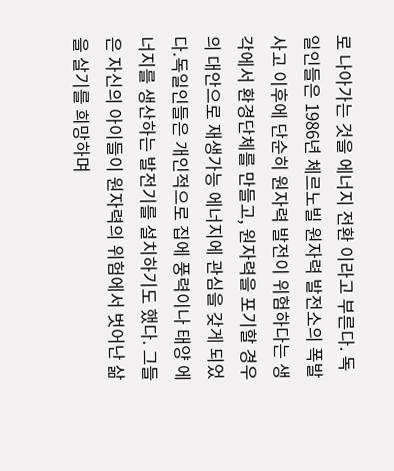로 나아가는 것을 에너지 전환 이라고 부른다. 독일인들은 1986년 체르노빌 원자력 발전소의 폭발 사고 이후에 단순히 원자력 발전이 위험하다는 생각에서 환경단체를 만들고, 원자력을 포기할 경우의 대안으로 재생가능 에너지에 관심을 갖게 되었다.독일인들은 개인적으로 집에 풍력이나 태양 에너지를 생산하는 발전기를 설치하기도 했다. 그들은 자신의 아이들이 원자력의 위험에서 벗어난 삶을 살기를 희망하며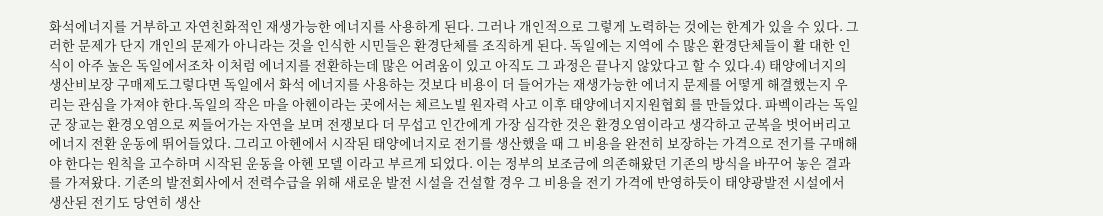화석에너지를 거부하고 자연친화적인 재생가능한 에너지를 사용하게 된다. 그러나 개인적으로 그렇게 노력하는 것에는 한계가 있을 수 있다. 그러한 문제가 단지 개인의 문제가 아니라는 것을 인식한 시민들은 환경단체를 조직하게 된다. 독일에는 지역에 수 많은 환경단체들이 활 대한 인식이 아주 높은 독일에서조차 이처럼 에너지를 전환하는데 많은 어려움이 있고 아직도 그 과정은 끝나지 않았다고 할 수 있다.4) 태양에너지의 생산비보장 구매제도그렇다면 독일에서 화석 에너지를 사용하는 것보다 비용이 더 들어가는 재생가능한 에너지 문제를 어떻게 해결했는지 우리는 관심을 가져야 한다.독일의 작은 마을 아헨이라는 곳에서는 체르노빌 원자력 사고 이후 태양에너지지원협회 를 만들었다. 파벡이라는 독일군 장교는 환경오염으로 찌들어가는 자연을 보며 전쟁보다 더 무섭고 인간에게 가장 심각한 것은 환경오염이라고 생각하고 군복을 벗어버리고 에너지 전환 운동에 뛰어들었다. 그리고 아헨에서 시작된 태양에너지로 전기를 생산했을 때 그 비용을 완전히 보장하는 가격으로 전기를 구매해야 한다는 원칙을 고수하며 시작된 운동을 아헨 모델 이라고 부르게 되었다. 이는 정부의 보조금에 의존해왔던 기존의 방식을 바꾸어 놓은 결과를 가져왔다. 기존의 발전회사에서 전력수급을 위해 새로운 발전 시설을 건설할 경우 그 비용을 전기 가격에 반영하듯이 태양광발전 시설에서 생산된 전기도 당연히 생산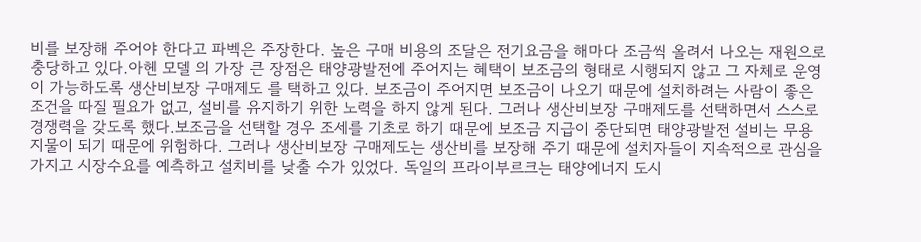비를 보장해 주어야 한다고 파벡은 주장한다. 높은 구매 비용의 조달은 전기요금을 해마다 조금씩 올려서 나오는 재원으로 충당하고 있다.아헨 모델 의 가장 큰 장점은 태양광발전에 주어지는 혜택이 보조금의 형태로 시행되지 않고 그 자체로 운영이 가능하도록 생산비보장 구매제도 를 택하고 있다. 보조금이 주어지면 보조금이 나오기 때문에 설치하려는 사람이 좋은 조건을 따질 필요가 없고, 설비를 유지하기 위한 노력을 하지 않게 된다. 그러나 생산비보장 구매제도를 선택하면서 스스로 경쟁력을 갖도록 했다.보조금을 선택할 경우 조세를 기초로 하기 때문에 보조금 지급이 중단되면 태양광발전 설비는 무용지물이 되기 때문에 위험하다. 그러나 생산비보장 구매제도는 생산비를 보장해 주기 때문에 설치자들이 지속적으로 관심을 가지고 시장수요를 예측하고 설치비를 낮출 수가 있었다. 독일의 프라이부르크는 태양에너지 도시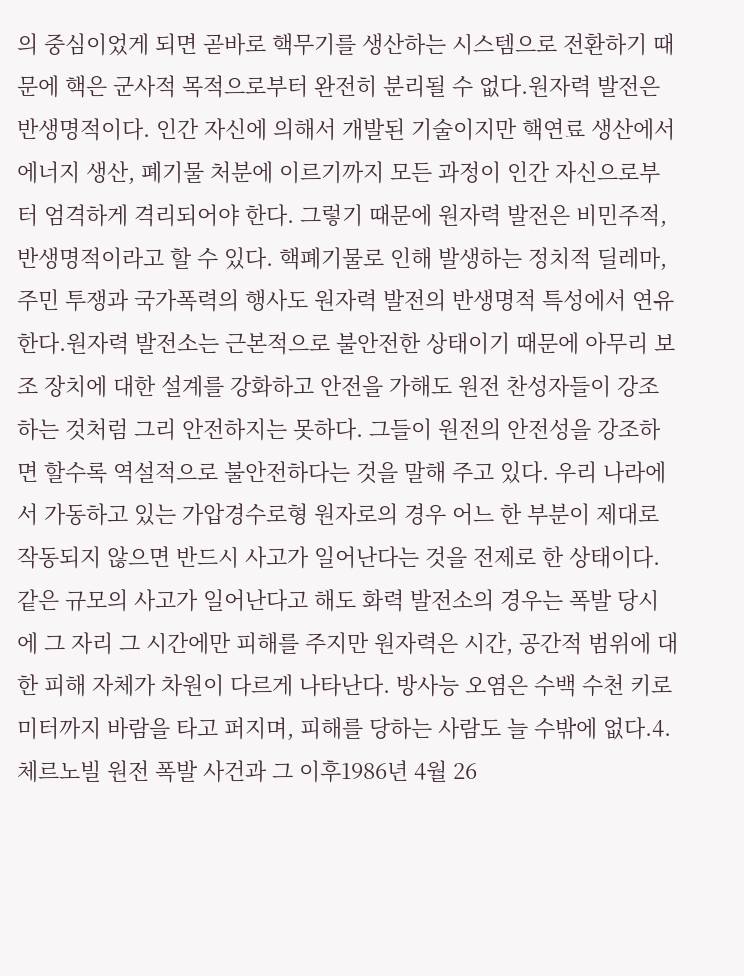의 중심이었게 되면 곧바로 핵무기를 생산하는 시스템으로 전환하기 때문에 핵은 군사적 목적으로부터 완전히 분리될 수 없다.원자력 발전은 반생명적이다. 인간 자신에 의해서 개발된 기술이지만 핵연료 생산에서 에너지 생산, 폐기물 처분에 이르기까지 모든 과정이 인간 자신으로부터 엄격하게 격리되어야 한다. 그렇기 때문에 원자력 발전은 비민주적, 반생명적이라고 할 수 있다. 핵폐기물로 인해 발생하는 정치적 딜레마, 주민 투쟁과 국가폭력의 행사도 원자력 발전의 반생명적 특성에서 연유한다.원자력 발전소는 근본적으로 불안전한 상태이기 때문에 아무리 보조 장치에 대한 설계를 강화하고 안전을 가해도 원전 찬성자들이 강조하는 것처럼 그리 안전하지는 못하다. 그들이 원전의 안전성을 강조하면 할수록 역설적으로 불안전하다는 것을 말해 주고 있다. 우리 나라에서 가동하고 있는 가압경수로형 원자로의 경우 어느 한 부분이 제대로 작동되지 않으면 반드시 사고가 일어난다는 것을 전제로 한 상태이다. 같은 규모의 사고가 일어난다고 해도 화력 발전소의 경우는 폭발 당시에 그 자리 그 시간에만 피해를 주지만 원자력은 시간, 공간적 범위에 대한 피해 자체가 차원이 다르게 나타난다. 방사능 오염은 수백 수천 키로미터까지 바람을 타고 퍼지며, 피해를 당하는 사람도 늘 수밖에 없다.4. 체르노빌 원전 폭발 사건과 그 이후1986년 4월 26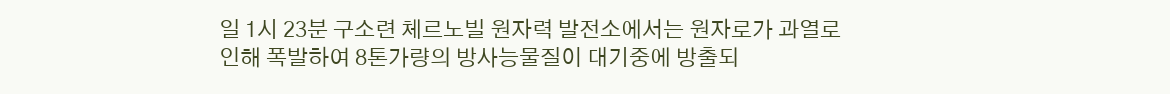일 1시 23분 구소련 체르노빌 원자력 발전소에서는 원자로가 과열로 인해 폭발하여 8톤가량의 방사능물질이 대기중에 방출되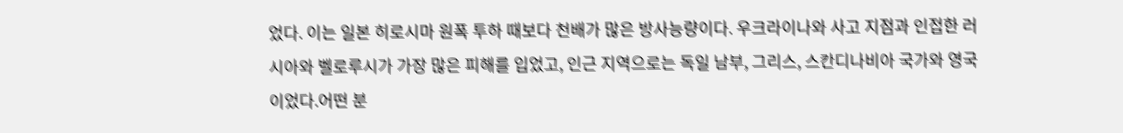었다. 이는 일본 히로시마 원폭 투하 때보다 천배가 많은 방사능량이다. 우크라이나와 사고 지점과 인접한 러시아와 벨로루시가 가장 많은 피해를 입었고, 인근 지역으로는 독일 남부, 그리스, 스칸디나비아 국가와 영국이었다.어떤 분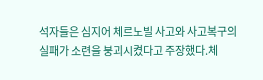석자들은 심지어 체르노빌 사고와 사고복구의 실패가 소련을 붕괴시켰다고 주장했다.체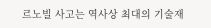르노빌 사고는 역사상 최대의 기술재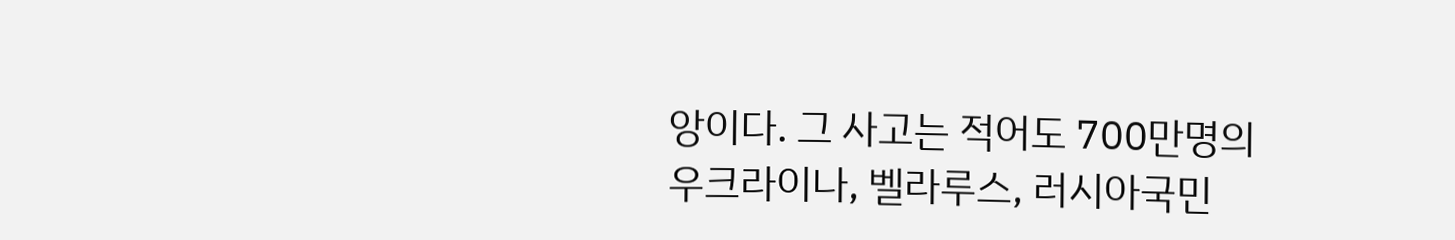앙이다. 그 사고는 적어도 700만명의 우크라이나, 벨라루스, 러시아국민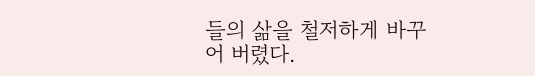들의 삶을 철저하게 바꾸어 버렸다.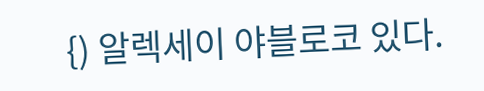{) 알렉세이 야블로코 있다.